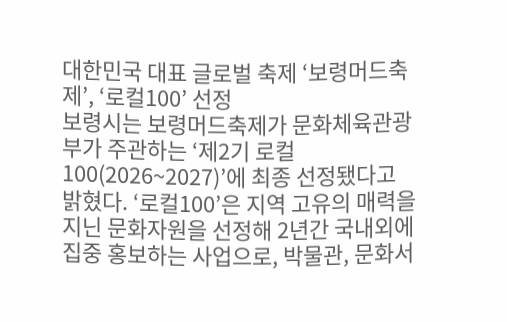대한민국 대표 글로벌 축제 ‘보령머드축제’, ‘로컬100’ 선정
보령시는 보령머드축제가 문화체육관광부가 주관하는 ‘제2기 로컬100(2026~2027)’에 최종 선정됐다고 밝혔다. ‘로컬100’은 지역 고유의 매력을 지닌 문화자원을 선정해 2년간 국내외에 집중 홍보하는 사업으로, 박물관, 문화서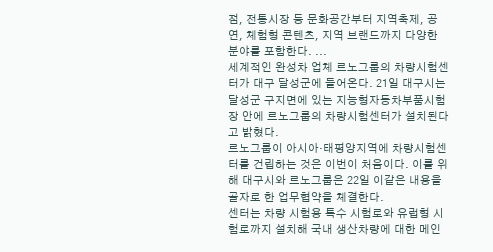점, 전통시장 등 문화공간부터 지역축제, 공연, 체험형 콘텐츠, 지역 브랜드까지 다양한 분야를 포함한다. ...
세계적인 완성차 업체 르노그룹의 차량시험센터가 대구 달성군에 들어온다. 21일 대구시는 달성군 구지면에 있는 지능형자동차부품시험장 안에 르노그룹의 차량시험센터가 설치된다고 밝혔다.
르노그룹이 아시아·태평양지역에 차량시험센터를 건립하는 것은 이번이 처음이다. 이를 위해 대구시와 르노그룹은 22일 이같은 내용을 골자로 한 업무협약을 체결한다.
센터는 차량 시험용 특수 시험로와 유럽형 시험로까지 설치해 국내 생산차량에 대한 메인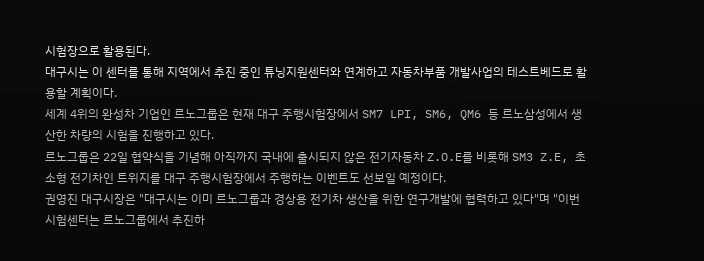시험장으로 활용된다.
대구시는 이 센터를 통해 지역에서 추진 중인 튜닝지원센터와 연계하고 자동차부품 개발사업의 테스트베드로 활용할 계획이다.
세계 4위의 완성차 기업인 르노그룹은 현재 대구 주행시험장에서 SM7 LPI, SM6, QM6 등 르노삼성에서 생산한 차량의 시험을 진행하고 있다.
르노그룹은 22일 협약식을 기념해 아직까지 국내에 출시되지 않은 전기자동차 Z.O.E를 비롯해 SM3 Z.E, 초소형 전기차인 트위지를 대구 주행시험장에서 주행하는 이벤트도 선보일 예정이다.
권영진 대구시장은 "대구시는 이미 르노그룹과 경상용 전기차 생산을 위한 연구개발에 협력하고 있다"며 "이번 시험센터는 르노그룹에서 추진하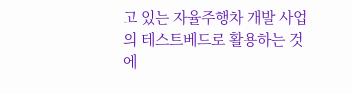고 있는 자율주행차 개발 사업의 테스트베드로 활용하는 것에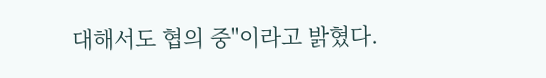대해서도 협의 중"이라고 밝혔다.